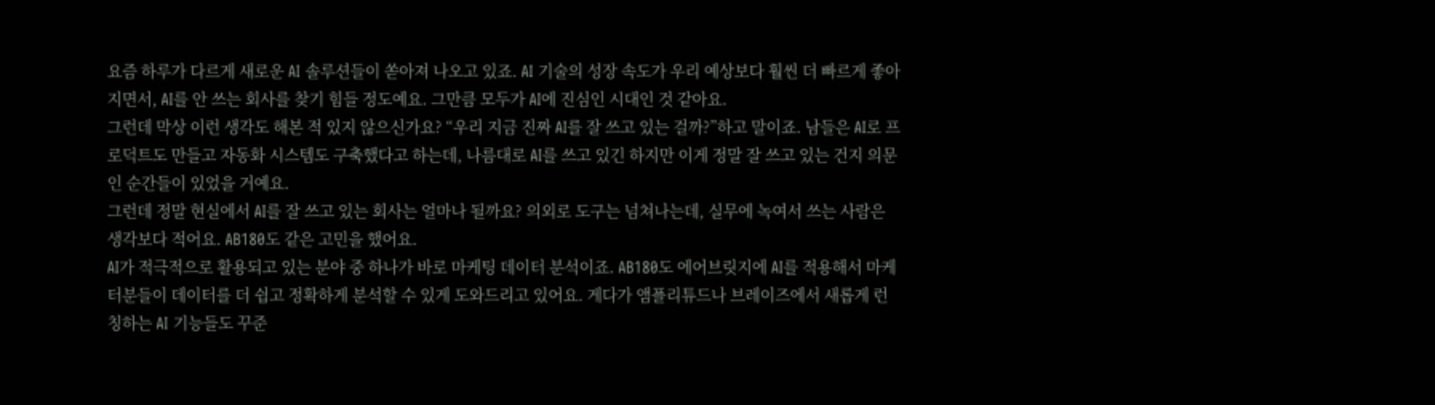요즘 하루가 다르게 새로운 AI 솔루션들이 쏟아져 나오고 있죠. AI 기술의 성장 속도가 우리 예상보다 훨씬 더 빠르게 좋아지면서, AI를 안 쓰는 회사를 찾기 힘들 정도예요. 그만큼 모두가 AI에 진심인 시대인 것 같아요.
그런데 막상 이런 생각도 해본 적 있지 않으신가요? “우리 지금 진짜 AI를 잘 쓰고 있는 걸까?”하고 말이죠. 남들은 AI로 프로덕트도 만들고 자동화 시스템도 구축했다고 하는데, 나름대로 AI를 쓰고 있긴 하지만 이게 정말 잘 쓰고 있는 건지 의문인 순간들이 있었을 거예요.
그런데 정말 현실에서 AI를 잘 쓰고 있는 회사는 얼마나 될까요? 의외로 도구는 넘쳐나는데, 실무에 녹여서 쓰는 사람은 생각보다 적어요. AB180도 같은 고민을 했어요.
AI가 적극적으로 활용되고 있는 분야 중 하나가 바로 마케팅 데이터 분석이죠. AB180도 에어브릿지에 AI를 적용해서 마케터분들이 데이터를 더 쉽고 정확하게 분석할 수 있게 도와드리고 있어요. 게다가 앰플리튜드나 브레이즈에서 새롭게 런칭하는 AI 기능들도 꾸준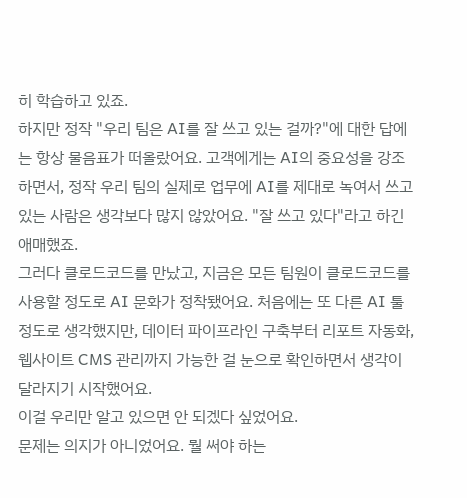히 학습하고 있죠.
하지만 정작 "우리 팀은 AI를 잘 쓰고 있는 걸까?"에 대한 답에는 항상 물음표가 떠올랐어요. 고객에게는 AI의 중요성을 강조하면서, 정작 우리 팀의 실제로 업무에 AI를 제대로 녹여서 쓰고 있는 사람은 생각보다 많지 않았어요. "잘 쓰고 있다"라고 하긴 애매했죠.
그러다 클로드코드를 만났고, 지금은 모든 팀원이 클로드코드를 사용할 정도로 AI 문화가 정착됐어요. 처음에는 또 다른 AI 툴 정도로 생각했지만, 데이터 파이프라인 구축부터 리포트 자동화, 웹사이트 CMS 관리까지 가능한 걸 눈으로 확인하면서 생각이 달라지기 시작했어요.
이걸 우리만 알고 있으면 안 되겠다 싶었어요.
문제는 의지가 아니었어요. 뭘 써야 하는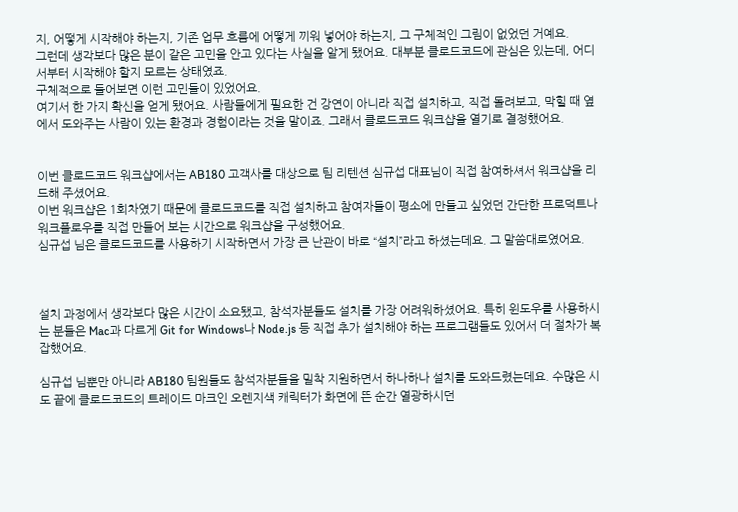지, 어떻게 시작해야 하는지, 기존 업무 흐름에 어떻게 끼워 넣어야 하는지, 그 구체적인 그림이 없었던 거예요.
그런데 생각보다 많은 분이 같은 고민을 안고 있다는 사실을 알게 됐어요. 대부분 클로드코드에 관심은 있는데, 어디서부터 시작해야 할지 모르는 상태였죠.
구체적으로 들어보면 이런 고민들이 있었어요.
여기서 한 가지 확신을 얻게 됐어요. 사람들에게 필요한 건 강연이 아니라 직접 설치하고, 직접 돌려보고, 막힐 때 옆에서 도와주는 사람이 있는 환경과 경험이라는 것을 말이죠. 그래서 클로드코드 워크샵을 열기로 결정했어요.


이번 클로드코드 워크샵에서는 AB180 고객사를 대상으로 팀 리텐션 심규섭 대표님이 직접 참여하셔서 워크샵을 리드해 주셨어요.
이번 워크샵은 1회차였기 때문에 클로드코드를 직접 설치하고 참여자들이 평소에 만들고 싶었던 간단한 프로덕트나 워크플로우를 직접 만들어 보는 시간으로 워크샵을 구성했어요.
심규섭 님은 클로드코드를 사용하기 시작하면서 가장 큰 난관이 바로 “설치”라고 하셨는데요. 그 말씀대로였어요.



설치 과정에서 생각보다 많은 시간이 소요됐고, 참석자분들도 설치를 가장 어려워하셨어요. 특히 윈도우를 사용하시는 분들은 Mac과 다르게 Git for Windows나 Node.js 등 직접 추가 설치해야 하는 프로그램들도 있어서 더 절차가 복잡했어요.

심규섭 님뿐만 아니라 AB180 팀원들도 참석자분들을 밀착 지원하면서 하나하나 설치를 도와드렸는데요. 수많은 시도 끝에 클로드코드의 트레이드 마크인 오렌지색 캐릭터가 화면에 뜬 순간 열광하시던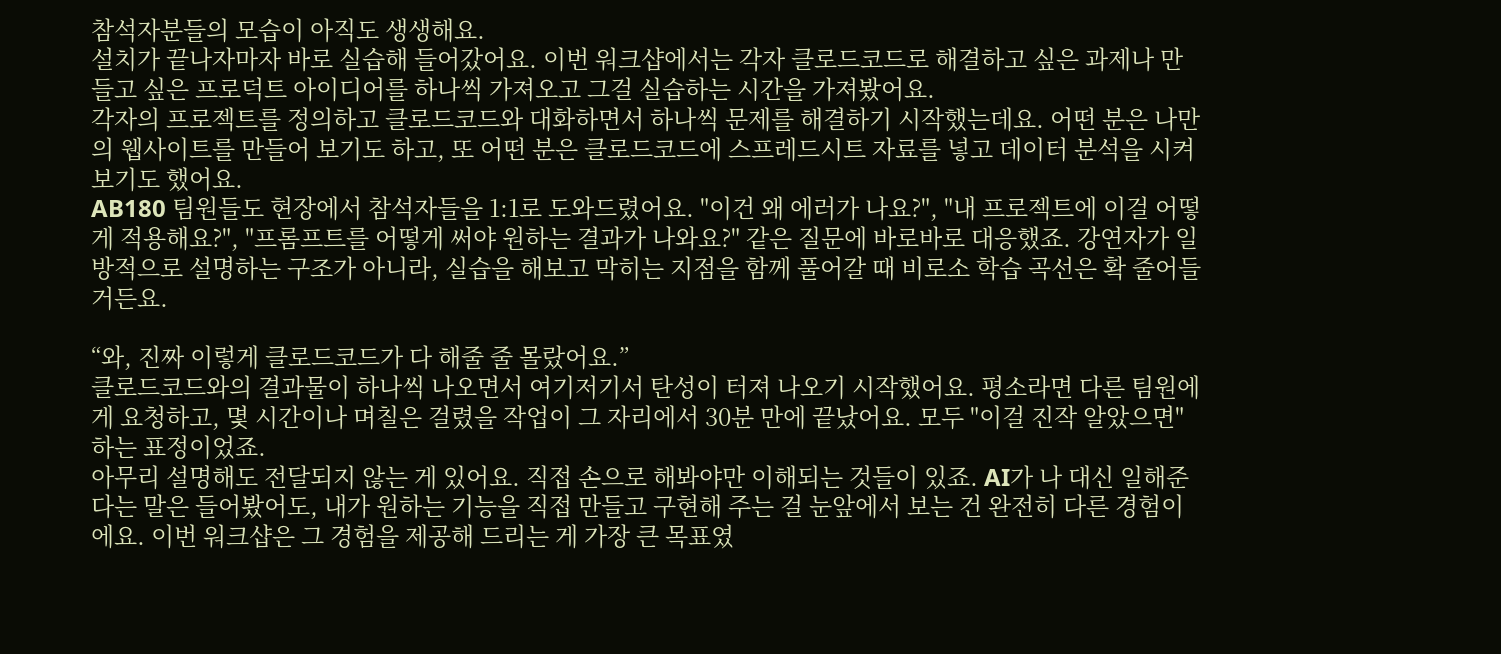참석자분들의 모습이 아직도 생생해요.
설치가 끝나자마자 바로 실습해 들어갔어요. 이번 워크샵에서는 각자 클로드코드로 해결하고 싶은 과제나 만들고 싶은 프로덕트 아이디어를 하나씩 가져오고 그걸 실습하는 시간을 가져봤어요.
각자의 프로젝트를 정의하고 클로드코드와 대화하면서 하나씩 문제를 해결하기 시작했는데요. 어떤 분은 나만의 웹사이트를 만들어 보기도 하고, 또 어떤 분은 클로드코드에 스프레드시트 자료를 넣고 데이터 분석을 시켜보기도 했어요.
AB180 팀원들도 현장에서 참석자들을 1:1로 도와드렸어요. "이건 왜 에러가 나요?", "내 프로젝트에 이걸 어떻게 적용해요?", "프롬프트를 어떻게 써야 원하는 결과가 나와요?" 같은 질문에 바로바로 대응했죠. 강연자가 일방적으로 설명하는 구조가 아니라, 실습을 해보고 막히는 지점을 함께 풀어갈 때 비로소 학습 곡선은 확 줄어들거든요.

“와, 진짜 이렇게 클로드코드가 다 해줄 줄 몰랐어요.”
클로드코드와의 결과물이 하나씩 나오면서 여기저기서 탄성이 터져 나오기 시작했어요. 평소라면 다른 팀원에게 요청하고, 몇 시간이나 며칠은 걸렸을 작업이 그 자리에서 30분 만에 끝났어요. 모두 "이걸 진작 알았으면" 하는 표정이었죠.
아무리 설명해도 전달되지 않는 게 있어요. 직접 손으로 해봐야만 이해되는 것들이 있죠. AI가 나 대신 일해준다는 말은 들어봤어도, 내가 원하는 기능을 직접 만들고 구현해 주는 걸 눈앞에서 보는 건 완전히 다른 경험이에요. 이번 워크샵은 그 경험을 제공해 드리는 게 가장 큰 목표였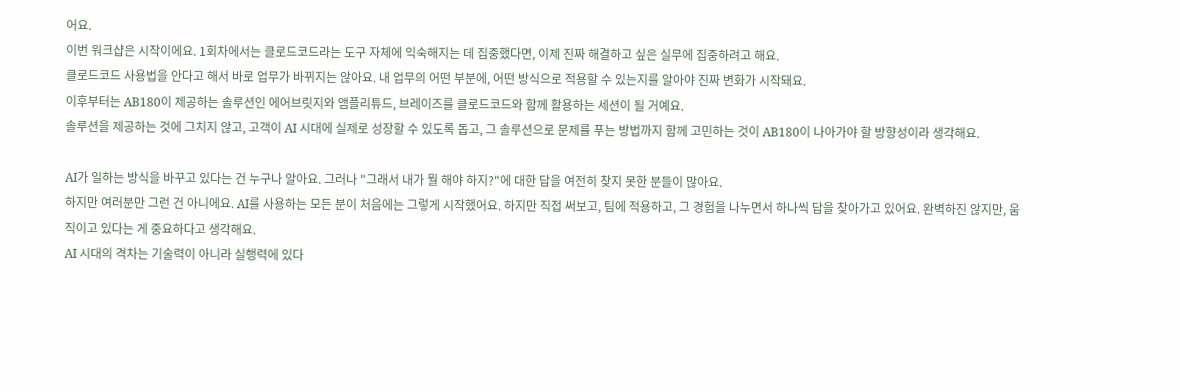어요.
이번 워크샵은 시작이에요. 1회차에서는 클로드코드라는 도구 자체에 익숙해지는 데 집중했다면, 이제 진짜 해결하고 싶은 실무에 집중하려고 해요.
클로드코드 사용법을 안다고 해서 바로 업무가 바뀌지는 않아요. 내 업무의 어떤 부분에, 어떤 방식으로 적용할 수 있는지를 알아야 진짜 변화가 시작돼요.
이후부터는 AB180이 제공하는 솔루션인 에어브릿지와 앰플리튜드, 브레이즈를 클로드코드와 함께 활용하는 세션이 될 거예요.
솔루션을 제공하는 것에 그치지 않고, 고객이 AI 시대에 실제로 성장할 수 있도록 돕고, 그 솔루션으로 문제를 푸는 방법까지 함께 고민하는 것이 AB180이 나아가야 할 방향성이라 생각해요.

AI가 일하는 방식을 바꾸고 있다는 건 누구나 알아요. 그러나 "그래서 내가 뭘 해야 하지?"에 대한 답을 여전히 찾지 못한 분들이 많아요.
하지만 여러분만 그런 건 아니에요. AI를 사용하는 모든 분이 처음에는 그렇게 시작했어요. 하지만 직접 써보고, 팀에 적용하고, 그 경험을 나누면서 하나씩 답을 찾아가고 있어요. 완벽하진 않지만, 움직이고 있다는 게 중요하다고 생각해요.
AI 시대의 격차는 기술력이 아니라 실행력에 있다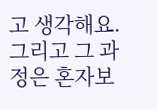고 생각해요. 그리고 그 과정은 혼자보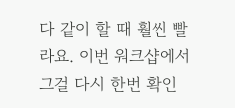다 같이 할 때 훨씬 빨라요. 이번 워크샵에서 그걸 다시 한번 확인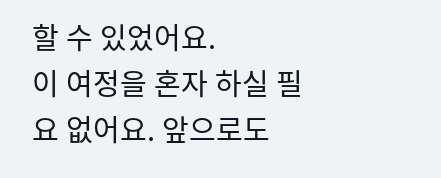할 수 있었어요.
이 여정을 혼자 하실 필요 없어요. 앞으로도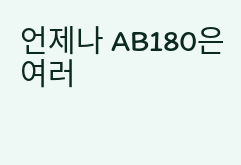언제나 AB180은 여러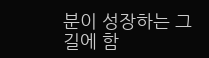분이 성장하는 그 길에 함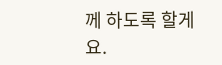께 하도록 할게요.